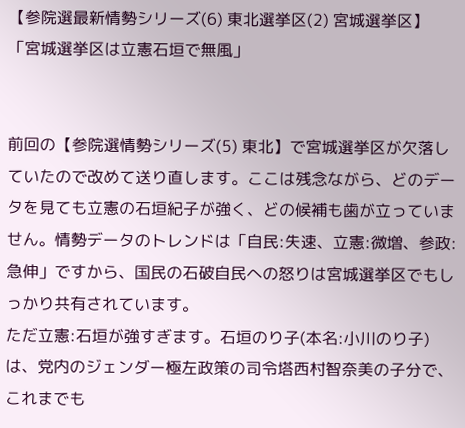【参院選最新情勢シリーズ(6) 東北選挙区(2) 宮城選挙区】
「宮城選挙区は立憲石垣で無風」


前回の【参院選情勢シリーズ(5) 東北】で宮城選挙区が欠落していたので改めて送り直します。ここは残念ながら、どのデータを見ても立憲の石垣紀子が強く、どの候補も歯が立っていません。情勢データのトレンドは「自民:失速、立憲:微増、参政:急伸」ですから、国民の石破自民への怒りは宮城選挙区でもしっかり共有されています。
ただ立憲:石垣が強すぎます。石垣のり子(本名:小川のり子)は、党内のジェンダー極左政策の司令塔西村智奈美の子分で、これまでも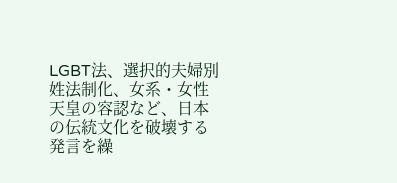LGBT法、選択的夫婦別姓法制化、女系・女性天皇の容認など、日本の伝統文化を破壊する発言を繰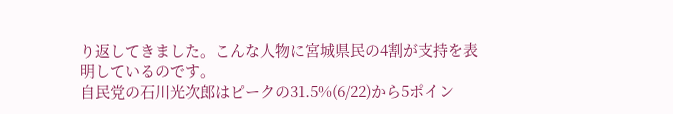り返してきました。こんな人物に宮城県民の4割が支持を表明しているのです。
自民党の石川光次郎はピークの31.5%(6/22)から5ポイン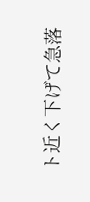ト近く下げて急落